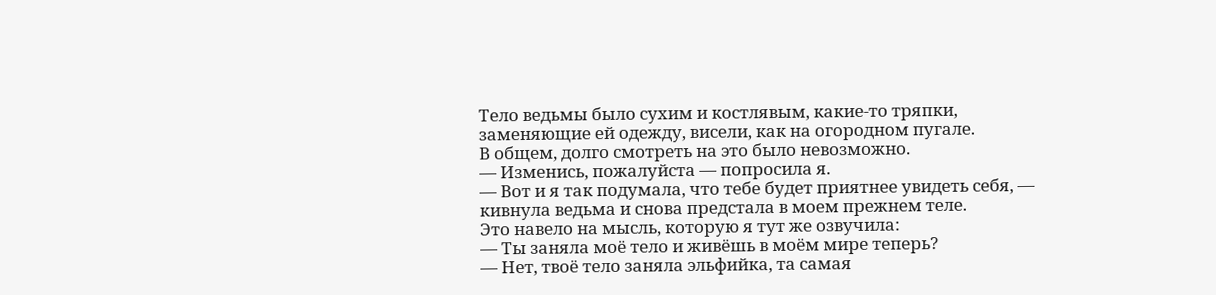Тело ведьмы было сухим и костлявым, какие-то тряпки, заменяющие ей одежду, висели, как на огородном пугале.
В общем, долго смотреть на это было невозможно.
— Изменись, пожалуйста — попросила я.
— Вот и я так подумала, что тебе будет приятнее увидеть себя, — кивнула ведьма и снова предстала в моем прежнем теле.
Это навело на мысль, которую я тут же озвучила:
— Ты заняла моё тело и живёшь в моём мире теперь?
— Нет, твоё тело заняла эльфийка, та самая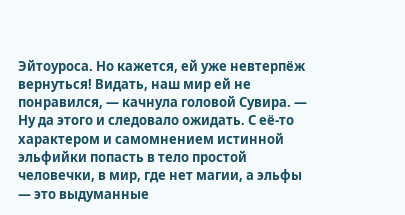Эйтоуроса. Но кажется, ей уже невтерпёж вернуться! Видать, наш мир ей не понравился, — качнула головой Сувира. — Ну да этого и следовало ожидать. С её-то характером и самомнением истинной эльфийки попасть в тело простой человечки, в мир, где нет магии, а эльфы — это выдуманные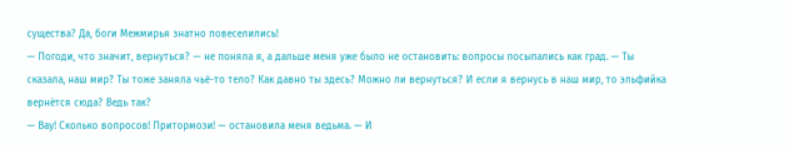существа? Да, боги Межмирья знатно повеселились!
— Погоди, что значит, вернуться? — не поняла я, а дальше меня уже было не остановить: вопросы посыпались как град. — Ты сказала, наш мир? Ты тоже заняла чьё-то тело? Как давно ты здесь? Можно ли вернуться? И если я вернусь в наш мир, то эльфийка вернётся сюда? Ведь так?
— Вау! Сколько вопросов! Притормози! — остановила меня ведьма. — И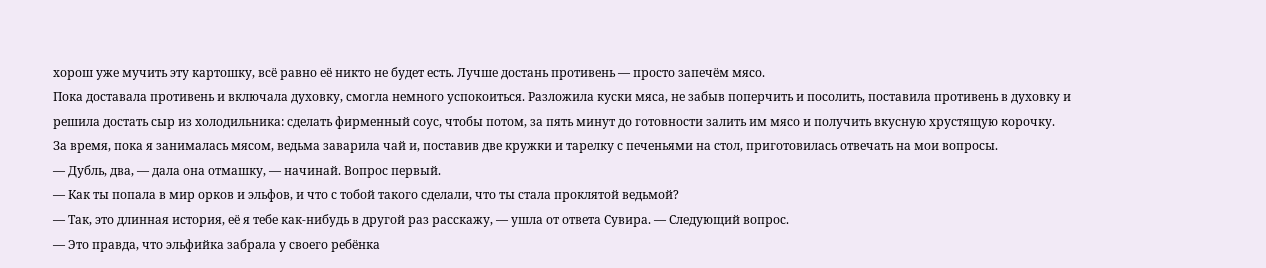хорош уже мучить эту картошку, всё равно её никто не будет есть. Лучше достань противень — просто запечём мясо.
Пока доставала противень и включала духовку, смогла немного успокоиться. Разложила куски мяса, не забыв поперчить и посолить, поставила противень в духовку и решила достать сыр из холодильника: сделать фирменный соус, чтобы потом, за пять минут до готовности залить им мясо и получить вкусную хрустящую корочку.
За время, пока я занималась мясом, ведьма заварила чай и, поставив две кружки и тарелку с печеньями на стол, приготовилась отвечать на мои вопросы.
— Дубль, два, — дала она отмашку, — начинай. Вопрос первый.
— Как ты попала в мир орков и эльфов, и что с тобой такого сделали, что ты стала проклятой ведьмой?
— Так, это длинная история, её я тебе как-нибудь в другой раз расскажу, — ушла от ответа Сувира. — Следующий вопрос.
— Это правда, что эльфийка забрала у своего ребёнка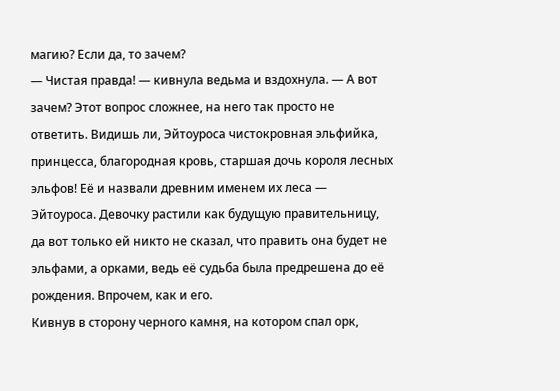магию? Если да, то зачем?
— Чистая правда! — кивнула ведьма и вздохнула. — А вот зачем? Этот вопрос сложнее, на него так просто не ответить. Видишь ли, Эйтоуроса чистокровная эльфийка, принцесса, благородная кровь, старшая дочь короля лесных эльфов! Её и назвали древним именем их леса — Эйтоуроса. Девочку растили как будущую правительницу, да вот только ей никто не сказал, что править она будет не эльфами, а орками, ведь её судьба была предрешена до её рождения. Впрочем, как и его.
Кивнув в сторону черного камня, на котором спал орк,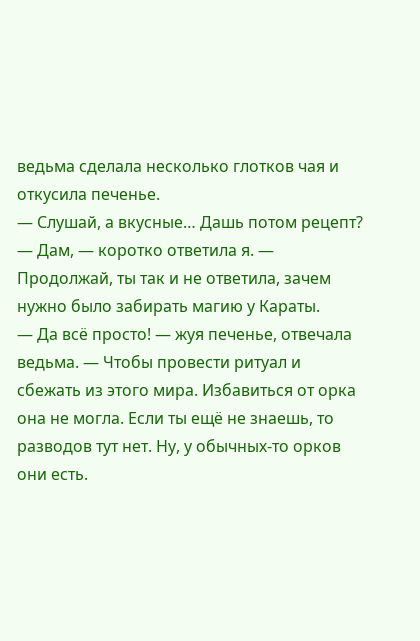ведьма сделала несколько глотков чая и откусила печенье.
— Слушай, а вкусные… Дашь потом рецепт?
— Дам, — коротко ответила я. — Продолжай, ты так и не ответила, зачем нужно было забирать магию у Караты.
— Да всё просто! — жуя печенье, отвечала ведьма. — Чтобы провести ритуал и сбежать из этого мира. Избавиться от орка она не могла. Если ты ещё не знаешь, то разводов тут нет. Ну, у обычных-то орков они есть.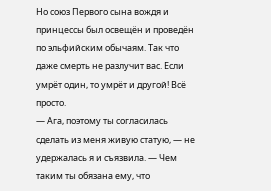Но союз Первого сына вождя и принцессы был освещён и проведён по эльфийским обычаям. Так что даже смерть не разлучит вас. Если умрёт один, то умрёт и другой! Всё просто.
— Ага, поэтому ты согласилась сделать из меня живую статую, — не удержалась я и съязвила. — Чем таким ты обязана ему, что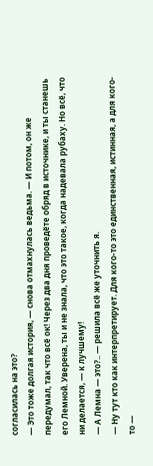согласилась на это?
— Это тоже долгая история, — снова отмахнулась ведьма. — И потом, он же передумал, так что всё ок! Через два дня проведёте обряд в источнике, и ты станешь его Лемной. Уверена, ты и не знала, что это такое, когда надевала рубаху. Но всё, что ни делается, — к лучшему!
— А Лемна — это?.. — решила всё же уточнить я.
— Ну тут кто как интерпретирует. Для кого-то это единственная, истинная, а для кого-то —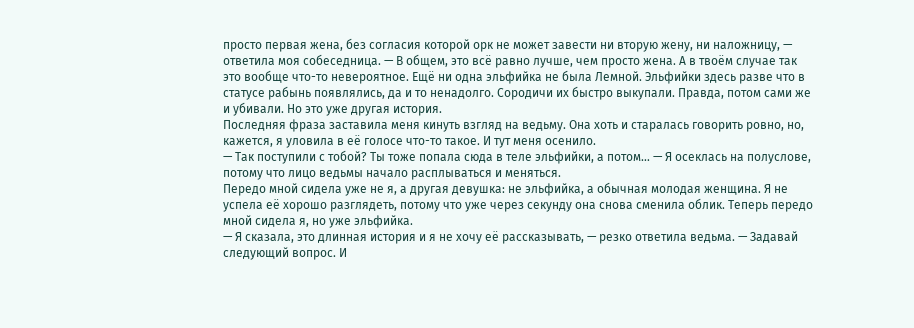просто первая жена, без согласия которой орк не может завести ни вторую жену, ни наложницу, — ответила моя собеседница. — В общем, это всё равно лучше, чем просто жена. А в твоём случае так это вообще что-то невероятное. Ещё ни одна эльфийка не была Лемной. Эльфийки здесь разве что в статусе рабынь появлялись, да и то ненадолго. Сородичи их быстро выкупали. Правда, потом сами же и убивали. Но это уже другая история.
Последняя фраза заставила меня кинуть взгляд на ведьму. Она хоть и старалась говорить ровно, но, кажется, я уловила в её голосе что-то такое. И тут меня осенило.
— Так поступили с тобой? Ты тоже попала сюда в теле эльфийки, а потом… — Я осеклась на полуслове, потому что лицо ведьмы начало расплываться и меняться.
Передо мной сидела уже не я, а другая девушка: не эльфийка, а обычная молодая женщина. Я не успела её хорошо разглядеть, потому что уже через секунду она снова сменила облик. Теперь передо мной сидела я, но уже эльфийка.
— Я сказала, это длинная история и я не хочу её рассказывать, — резко ответила ведьма. — Задавай следующий вопрос. И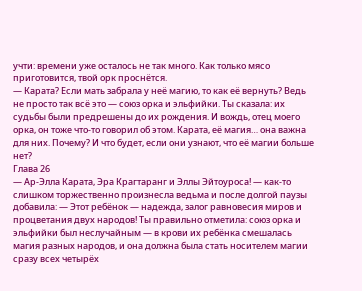учти: времени уже осталось не так много. Как только мясо приготовится, твой орк проснётся.
— Карата? Если мать забрала у неё магию, то как её вернуть? Ведь не просто так всё это — союз орка и эльфийки. Ты сказала: их судьбы были предрешены до их рождения. И вождь, отец моего орка, он тоже что-то говорил об этом. Карата, её магия… она важна для них. Почему? И что будет, если они узнают, что её магии больше нет?
Глава 26
— Ар-Элла Карата, Эра Крагтаранг и Эллы Эйтоуроса! — как-то слишком торжественно произнесла ведьма и после долгой паузы добавила: — Этот ребёнок — надежда, залог равновесия миров и процветания двух народов! Ты правильно отметила: союз орка и эльфийки был неслучайным — в крови их ребёнка смешалась магия разных народов, и она должна была стать носителем магии сразу всех четырёх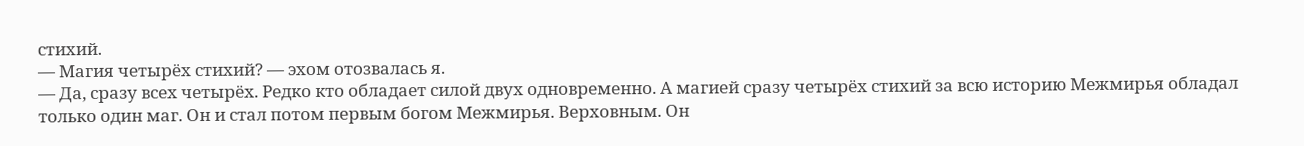стихий.
— Магия четырёх стихий? — эхом отозвалась я.
— Да, сразу всех четырёх. Редко кто обладает силой двух одновременно. А магией сразу четырёх стихий за всю историю Межмирья обладал только один маг. Он и стал потом первым богом Межмирья. Верховным. Он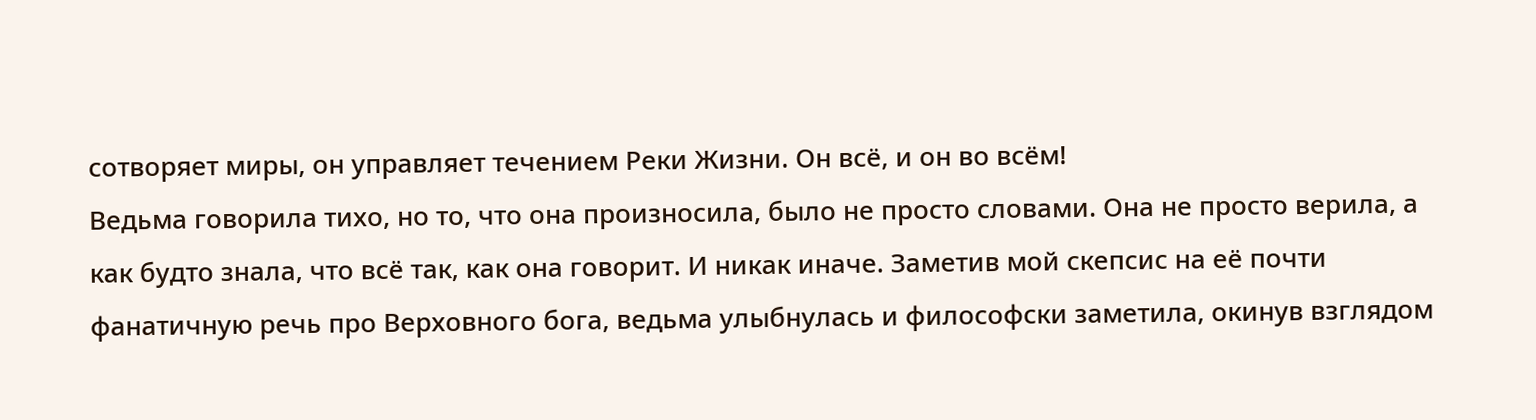сотворяет миры, он управляет течением Реки Жизни. Он всё, и он во всём!
Ведьма говорила тихо, но то, что она произносила, было не просто словами. Она не просто верила, а как будто знала, что всё так, как она говорит. И никак иначе. Заметив мой скепсис на её почти фанатичную речь про Верховного бога, ведьма улыбнулась и философски заметила, окинув взглядом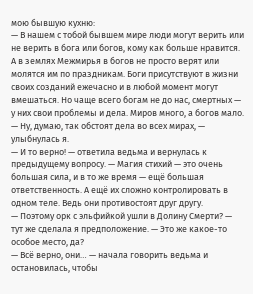мою бывшую кухню:
— В нашем с тобой бывшем мире люди могут верить или не верить в бога или богов, кому как больше нравится. А в землях Межмирья в богов не просто верят или молятся им по праздникам. Боги присутствуют в жизни своих созданий ежечасно и в любой момент могут вмешаться. Но чаще всего богам не до нас, смертных — у них свои проблемы и дела. Миров много, а богов мало.
— Ну, думаю, так обстоят дела во всех мирах, — улыбнулась я.
— И то верно! — ответила ведьма и вернулась к предыдущему вопросу. — Магия стихий — это очень большая сила, и в то же время — ещё большая ответственность. А ещё их сложно контролировать в одном теле. Ведь они противостоят друг другу.
— Поэтому орк с эльфийкой ушли в Долину Смерти? — тут же сделала я предположение. — Это же какое-то особое место, да?
— Всё верно, они… — начала говорить ведьма и остановилась, чтобы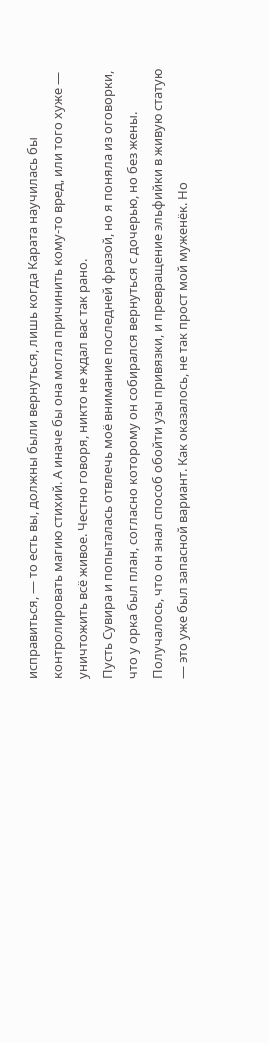исправиться, — то есть вы, должны были вернуться, лишь когда Карата научилась бы контролировать магию стихий. А иначе бы она могла причинить кому-то вред, или того хуже — уничтожить всё живое. Честно говоря, никто не ждал вас так рано.
Пусть Сувира и попыталась отвлечь моё внимание последней фразой, но я поняла из оговорки, что у орка был план, согласно которому он собирался вернуться с дочерью, но без жены. Получалось, что он знал способ обойти узы привязки, и превращение эльфийки в живую статую — это уже был запасной вариант. Как оказалось, не так прост мой муженёк. Но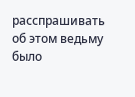расспрашивать об этом ведьму было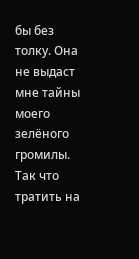бы без толку. Она не выдаст мне тайны моего зелёного громилы. Так что тратить на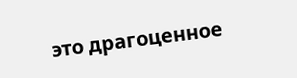это драгоценное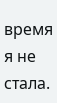время я не стала.